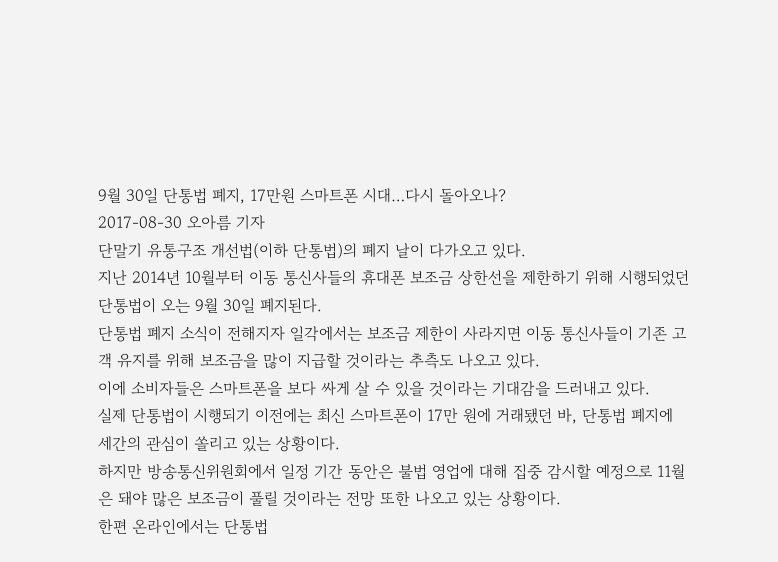9월 30일 단통법 폐지, 17만원 스마트폰 시대…다시 돌아오나?
2017-08-30 오아름 기자
단말기 유통구조 개선법(이하 단통법)의 폐지 날이 다가오고 있다.
지난 2014년 10월부터 이동 통신사들의 휴대폰 보조금 상한선을 제한하기 위해 시행되었던 단통법이 오는 9월 30일 폐지된다.
단통법 폐지 소식이 전해지자 일각에서는 보조금 제한이 사라지면 이동 통신사들이 기존 고객 유지를 위해 보조금을 많이 지급할 것이라는 추측도 나오고 있다.
이에 소비자들은 스마트폰을 보다 싸게 살 수 있을 것이라는 기대감을 드러내고 있다.
실제 단통법이 시행되기 이전에는 최신 스마트폰이 17만 원에 거래됐던 바, 단통법 폐지에 세간의 관심이 쏠리고 있는 상황이다.
하지만 방송통신위원회에서 일정 기간 동안은 불법 영업에 대해 집중 감시할 예정으로 11월은 돼야 많은 보조금이 풀릴 것이라는 전망 또한 나오고 있는 상황이다.
한편 온라인에서는 단통법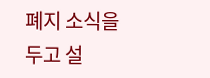폐지 소식을 두고 설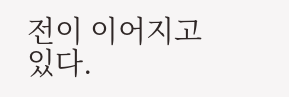전이 이어지고 있다.